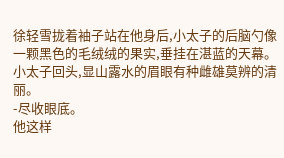徐轻雪拢着袖子站在他身后,小太子的后脑勺像一颗黑色的毛绒绒的果实,垂挂在湛蓝的天幕。
小太子回头,显山露水的眉眼有种雌雄莫辨的清丽。
-尽收眼底。
他这样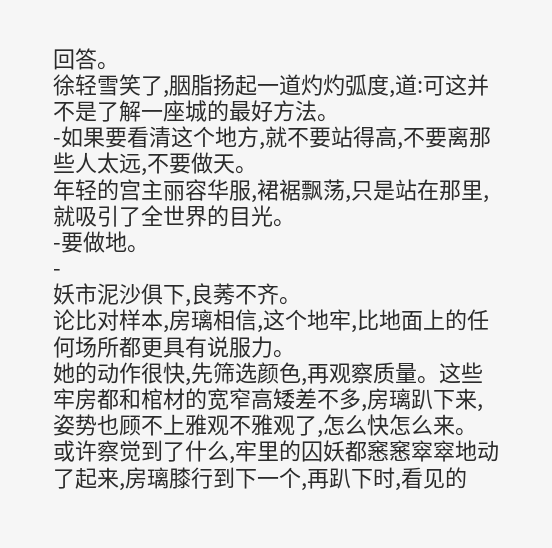回答。
徐轻雪笑了,胭脂扬起一道灼灼弧度,道:可这并不是了解一座城的最好方法。
-如果要看清这个地方,就不要站得高,不要离那些人太远,不要做天。
年轻的宫主丽容华服,裙裾飘荡,只是站在那里,就吸引了全世界的目光。
-要做地。
-
妖市泥沙俱下,良莠不齐。
论比对样本,房璃相信,这个地牢,比地面上的任何场所都更具有说服力。
她的动作很快,先筛选颜色,再观察质量。这些牢房都和棺材的宽窄高矮差不多,房璃趴下来,姿势也顾不上雅观不雅观了,怎么快怎么来。
或许察觉到了什么,牢里的囚妖都窸窸窣窣地动了起来,房璃膝行到下一个,再趴下时,看见的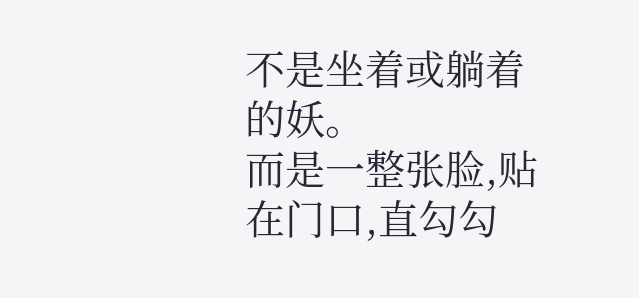不是坐着或躺着的妖。
而是一整张脸,贴在门口,直勾勾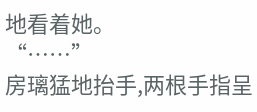地看着她。
“……”
房璃猛地抬手,两根手指呈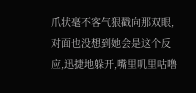爪状毫不客气狠戳向那双眼,对面也没想到她会是这个反应,迅捷地躲开,嘴里叽里咕噜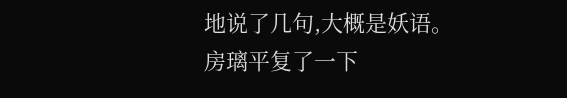地说了几句,大概是妖语。
房璃平复了一下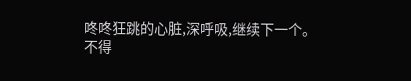咚咚狂跳的心脏,深呼吸,继续下一个。
不得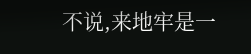不说,来地牢是一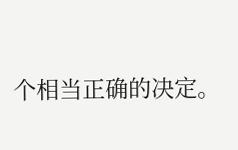个相当正确的决定。